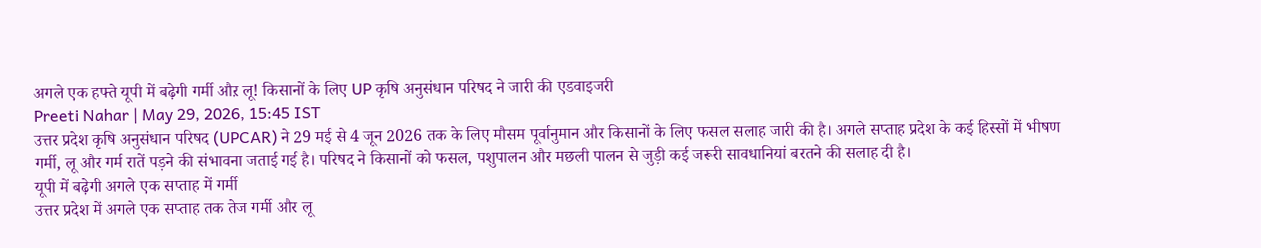अगले एक हफ्ते यूपी में बढ़ेगी गर्मी औऱ लू! किसानों के लिए UP कृषि अनुसंधान परिषद ने जारी की एडवाइजरी
Preeti Nahar | May 29, 2026, 15:45 IST
उत्तर प्रदेश कृषि अनुसंधान परिषद (UPCAR) ने 29 मई से 4 जून 2026 तक के लिए मौसम पूर्वानुमान और किसानों के लिए फसल सलाह जारी की है। अगले सप्ताह प्रदेश के कई हिस्सों में भीषण गर्मी, लू और गर्म रातें पड़ने की संभावना जताई गई है। परिषद ने किसानों को फसल, पशुपालन और मछली पालन से जुड़ी कई जरूरी सावधानियां बरतने की सलाह दी है।
यूपी में बढ़ेगी अगले एक सप्ताह में गर्मी
उत्तर प्रदेश में अगले एक सप्ताह तक तेज गर्मी और लू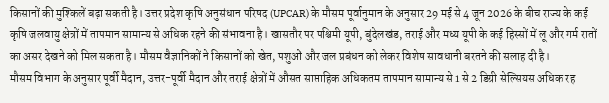किसानों की मुश्किलें बढ़ा सकती है। उत्तर प्रदेश कृषि अनुसंधान परिषद (UPCAR) के मौसम पूर्वानुमान के अनुसार 29 मई से 4 जून 2026 के बीच राज्य के कई कृषि जलवायु क्षेत्रों में तापमान सामान्य से अधिक रहने की संभावना है। खासतौर पर पश्चिमी यूपी, बुंदेलखंड, तराई और मध्य यूपी के कई हिस्सों में लू और गर्म रातों का असर देखने को मिल सकता है। मौसम वैज्ञानिकों ने किसानों को खेत, पशुओं और जल प्रबंधन को लेकर विशेष सावधानी बरतने की सलाह दी है।
मौसम विभाग के अनुसार पूर्वी मैदान, उत्तर-पूर्वी मैदान और तराई क्षेत्रों में औसत साप्ताहिक अधिकतम तापमान सामान्य से 1 से 2 डिग्री सेल्सियस अधिक रह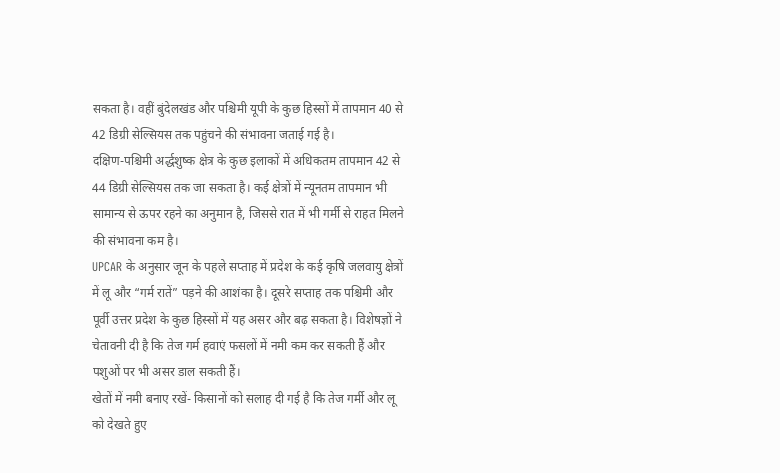सकता है। वहीं बुंदेलखंड और पश्चिमी यूपी के कुछ हिस्सों में तापमान 40 से 42 डिग्री सेल्सियस तक पहुंचने की संभावना जताई गई है।
दक्षिण-पश्चिमी अर्द्धशुष्क क्षेत्र के कुछ इलाकों में अधिकतम तापमान 42 से 44 डिग्री सेल्सियस तक जा सकता है। कई क्षेत्रों में न्यूनतम तापमान भी सामान्य से ऊपर रहने का अनुमान है, जिससे रात में भी गर्मी से राहत मिलने की संभावना कम है।
UPCAR के अनुसार जून के पहले सप्ताह में प्रदेश के कई कृषि जलवायु क्षेत्रों में लू और “गर्म रातें” पड़ने की आशंका है। दूसरे सप्ताह तक पश्चिमी और पूर्वी उत्तर प्रदेश के कुछ हिस्सों में यह असर और बढ़ सकता है। विशेषज्ञों ने चेतावनी दी है कि तेज गर्म हवाएं फसलों में नमी कम कर सकती हैं और पशुओं पर भी असर डाल सकती हैं।
खेतों में नमी बनाए रखें- किसानों को सलाह दी गई है कि तेज गर्मी और लू को देखते हुए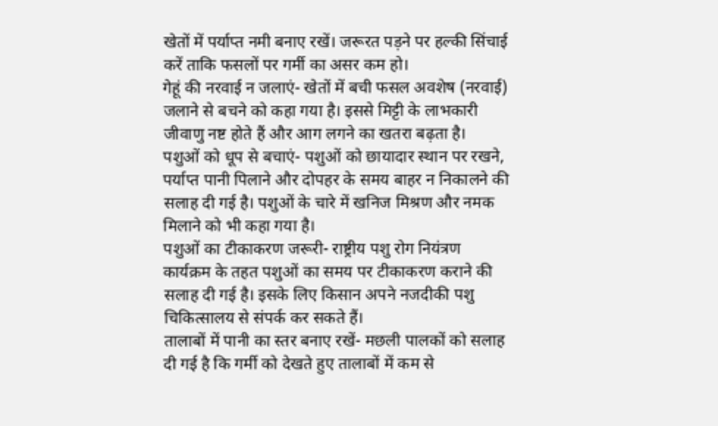खेतों में पर्याप्त नमी बनाए रखें। जरूरत पड़ने पर हल्की सिंचाई करें ताकि फसलों पर गर्मी का असर कम हो।
गेहूं की नरवाई न जलाएं- खेतों में बची फसल अवशेष (नरवाई) जलाने से बचने को कहा गया है। इससे मिट्टी के लाभकारी जीवाणु नष्ट होते हैं और आग लगने का खतरा बढ़ता है।
पशुओं को धूप से बचाएं- पशुओं को छायादार स्थान पर रखने, पर्याप्त पानी पिलाने और दोपहर के समय बाहर न निकालने की सलाह दी गई है। पशुओं के चारे में खनिज मिश्रण और नमक मिलाने को भी कहा गया है।
पशुओं का टीकाकरण जरूरी- राष्ट्रीय पशु रोग नियंत्रण कार्यक्रम के तहत पशुओं का समय पर टीकाकरण कराने की सलाह दी गई है। इसके लिए किसान अपने नजदीकी पशु चिकित्सालय से संपर्क कर सकते हैं।
तालाबों में पानी का स्तर बनाए रखें- मछली पालकों को सलाह दी गई है कि गर्मी को देखते हुए तालाबों में कम से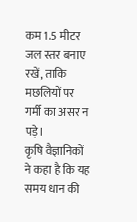कम 1.5 मीटर जल स्तर बनाए रखें, ताकि मछलियों पर गर्मी का असर न पड़े।
कृषि वैज्ञानिकों ने कहा है कि यह समय धान की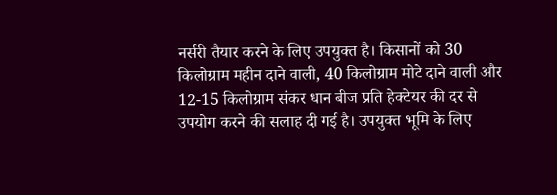नर्सरी तैयार करने के लिए उपयुक्त है। किसानों को 30 किलोग्राम महीन दाने वाली, 40 किलोग्राम मोटे दाने वाली और 12-15 किलोग्राम संकर धान बीज प्रति हेक्टेयर की दर से उपयोग करने की सलाह दी गई है। उपयुक्त भूमि के लिए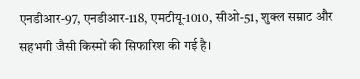एनडीआर-97, एनडीआर-118, एमटीयू-1010, सीओ-51, शुक्ल सम्राट और सहभगी जैसी किस्मों की सिफारिश की गई है।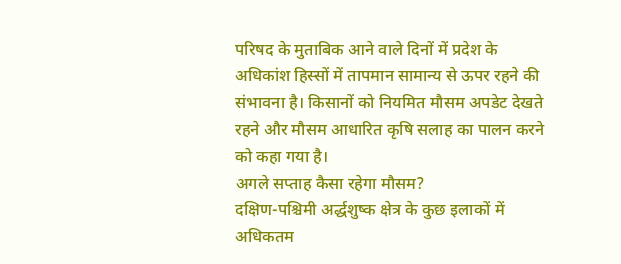परिषद के मुताबिक आने वाले दिनों में प्रदेश के अधिकांश हिस्सों में तापमान सामान्य से ऊपर रहने की संभावना है। किसानों को नियमित मौसम अपडेट देखते रहने और मौसम आधारित कृषि सलाह का पालन करने को कहा गया है।
अगले सप्ताह कैसा रहेगा मौसम?
दक्षिण-पश्चिमी अर्द्धशुष्क क्षेत्र के कुछ इलाकों में अधिकतम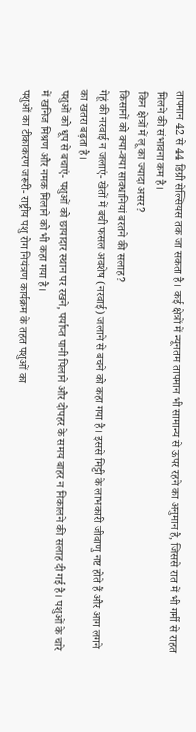तापमान 42 से 44 डिग्री सेल्सियस तक जा सकता है। कई क्षेत्रों में न्यूनतम तापमान भी सामान्य से ऊपर रहने का अनुमान है, जिससे रात में भी गर्मी से राहत मिलने की संभावना कम है।
किन क्षेत्रों में लू का ज्यादा असर?
किसानों को क्या-क्या सावधानियां बरतने की सलाह?
गेहूं की नरवाई न जलाएं- खेतों में बची फसल अवशेष (नरवाई) जलाने से बचने को कहा गया है। इससे मिट्टी के लाभकारी जीवाणु नष्ट होते हैं और आग लगने का खतरा बढ़ता है।
पशुओं को धूप से बचाएं- पशुओं को छायादार स्थान पर रखने, पर्याप्त पानी पिलाने और दोपहर के समय बाहर न निकालने की सलाह दी गई है। पशुओं के चारे में खनिज मिश्रण और नमक मिलाने को भी कहा गया है।
पशुओं का टीकाकरण जरूरी- राष्ट्रीय पशु रोग नियंत्रण कार्यक्रम के तहत पशुओं का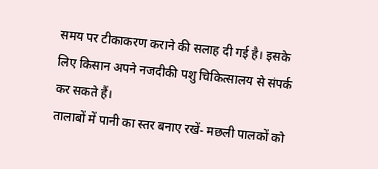समय पर टीकाकरण कराने की सलाह दी गई है। इसके लिए किसान अपने नजदीकी पशु चिकित्सालय से संपर्क कर सकते हैं।
तालाबों में पानी का स्तर बनाए रखें- मछली पालकों को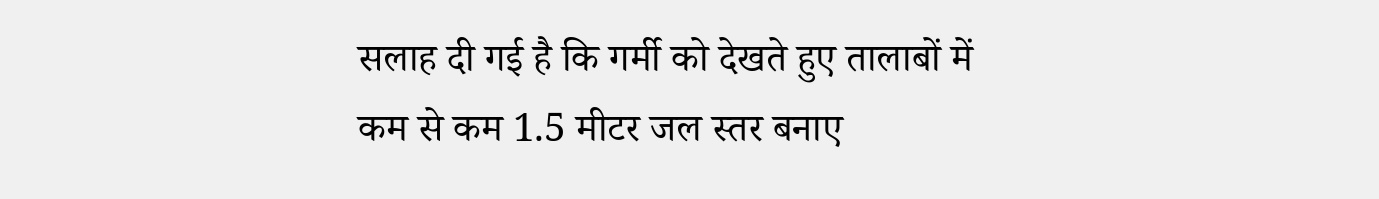सलाह दी गई है कि गर्मी को देखते हुए तालाबों में कम से कम 1.5 मीटर जल स्तर बनाए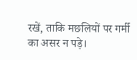रखें, ताकि मछलियों पर गर्मी का असर न पड़े।